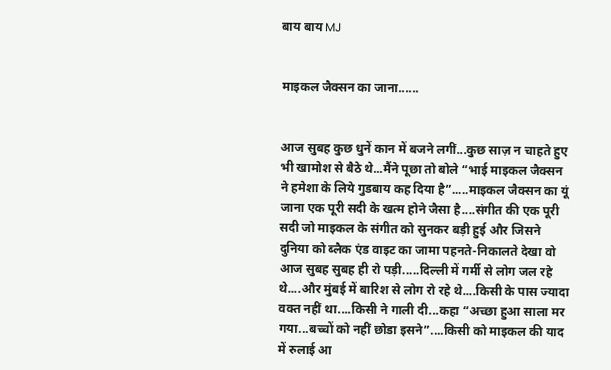बाय बाय MJ


माइकल जैक्सन का जाना......


आज सुबह कुछ धुनें कान में बजने लगीं...कुछ साज़ न चाहते हुए भी खामोश से बैठे थे...मैंने पूछा तो बोले “भाई माइकल जैक्सन ने हमेशा के लिये गुडबाय कह दिया है”.....माइकल जैक्सन का यूं जाना एक पूरी सदी के खत्म होने जैसा है....संगीत की एक पूरी सदी जो माइकल के संगीत को सुनकर बड़ी हुई और जिसने दुनिया को ब्लैक एंड वाइट का जामा पहनते-निकालते देखा वो आज सुबह सुबह ही रो पड़ी.....दिल्ली में गर्मी से लोग जल रहे थे....और मुंबई में बारिश से लोग रो रहे थे....किसी के पास ज्यादा वक्त नहीं था....किसी ने गाली दी...कहा “अच्छा हुआ साला मर गया...बच्चों को नहीं छोडा इसने”....किसी को माइकल की याद में रुलाई आ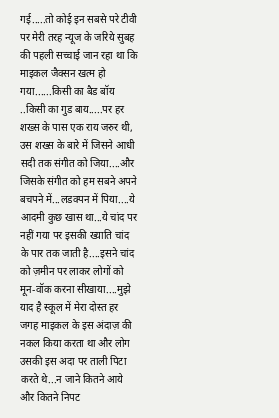गई.....तो कोई इन सबसे परे टीवी पर मेरी तरह न्यूज के जरिये सुबह की पहली सच्चाई जान रहा था कि माइकल जैक्सन खत्म हो गया......किसी का बैड बॉय ..किसी का गुड बाय.....पर हर शख्स के पास एक राय जरुर थी, उस शख्स के बारे में जिसने आधी सदी तक संगीत को जिया....और जिसके संगीत को हम सबने अपने बचपने में...लडक्पन में पिया....ये आदमी कुछ खास था...ये चांद पर नहीं गया पर इसकी ख्याति चांद के पार तक जाती है....इसने चांद को ज़मीन पर लाकर लोगों को मून-वॉक करना सीखाया....मुझे याद है स्कूल में मेरा दोस्त हर जगह माइकल के इस अंदाज़ की नकल किया करता था और लोग उसकी इस अदा पर ताली पिटा करते थे...न जाने कितने आये और कितने निपट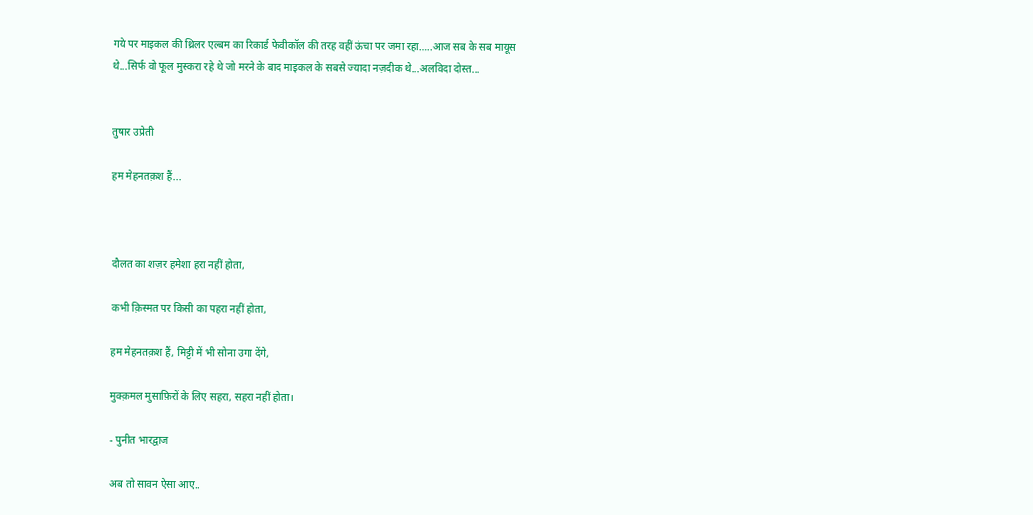गये पर माइकल की थ्रिलर एल्बम का रिकार्ड फेवीकॉल की तरह वहीं ऊंचा पर जमा रहा…..आज सब के सब मायूस थे...सिर्फ वो फूल मुस्करा रहे थे जो मरने के बाद माइकल के सबसे ज्यादा नज़दीक थे...अलविदा दोस्त...


तुषार उप्रेती

हम मेहनतक़श हैं...



दौलत का शज़र हमेशा हरा नहीं होता,

कभी क़िस्मत पर किसी का पहरा नहीं होता,

हम मेहनतक़श हैं, मिट्टी में भी सोना उगा देंगे,

मुक्क़मल मुसाफ़िरों के लिए सहरा, सहरा नहीं होता।

- पुनीत भारद्वाज

अब तो सावन ऐसा आए..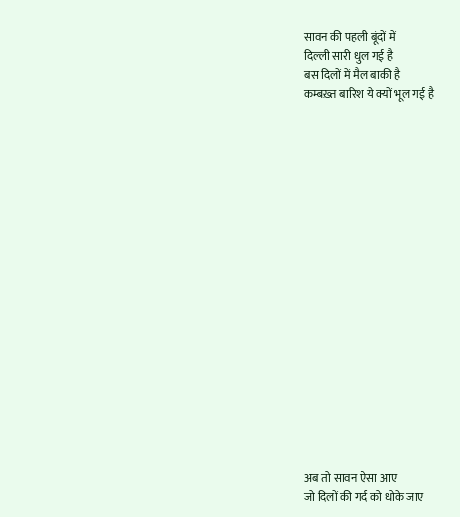सावन की पहली बूंदों में
दिल्ली सारी धुल गई है
बस दिलों में मैल बाकी है
कम्बख़्त बारिश ये क्यों भूल गई है



















अब तो सावन ऐसा आए
जो दिलों की गर्द को धोके जाए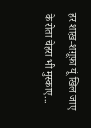हर शाख़-शग़ूफ़ा यूं खिल जाए
के रोता चेहरा भी मुस्काए...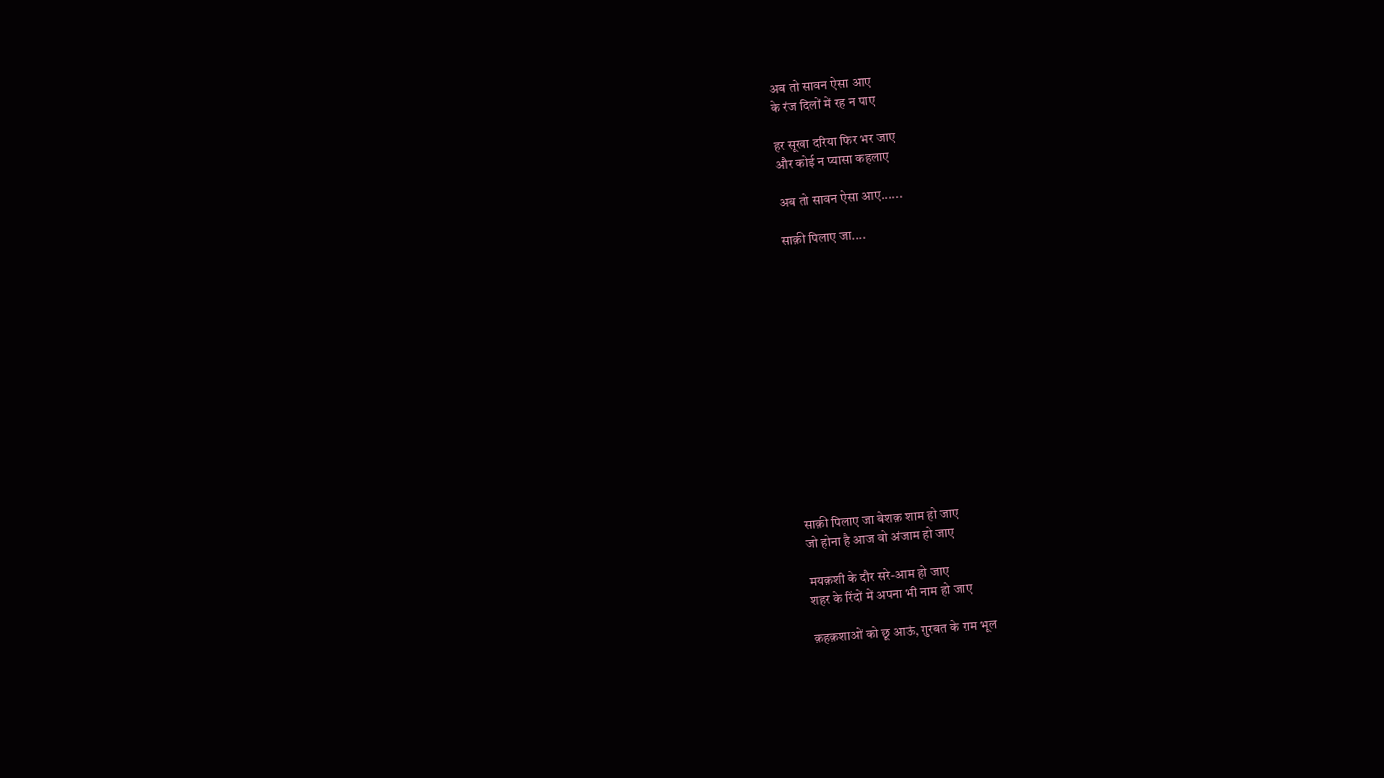अब तो सावन ऐसा आए
के रंज दिलों में रह न पाए

हर सूखा दरिया फिर भर जाए
और कोई न प्यासा कहलाए

अब तो सावन ऐसा आए......

साक़ी पिलाए जा....














साक़ी पिलाए जा बेशक़ शाम हो जाए
जो होना है आज वो अंजाम हो जाए

मयक़शी के दौर सरे-आम हो जाए
शहर के रिंदों में अपना भी नाम हो जाए

क़हक़शाओं को छू आऊं, ग़ुरबत के ग़म भूल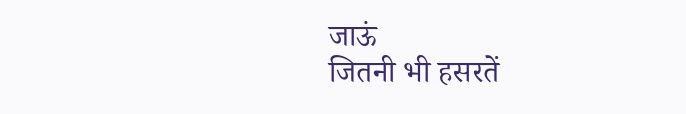जाऊं
जितनी भी हसरतें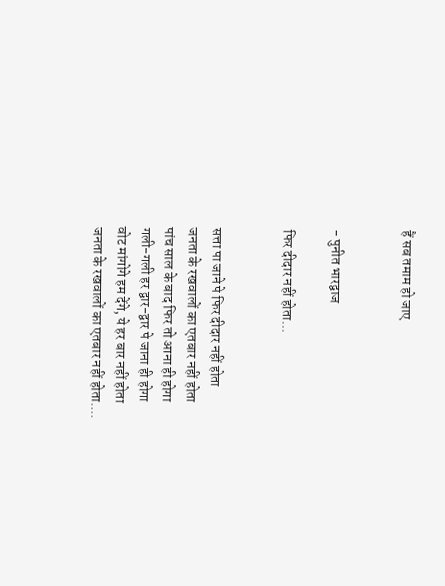हैं सब तमाम हो जाए


- पुनीत भारद्वाज

फिर दीदार नहीं होता...


सत्ता पा जाने पे फिर दीदार नहीं होता
जनता के रखवालों का एतबार नहीं होता
पांच साल के बाद फिर तो आना ही होगा
गली-गली हर द्वार-द्वार पे जाना ही होगा
वोट मांगोगे हम देंगे, ये हर बार नहीं होता
जनता के रखवालों का एतबार नहीं होता....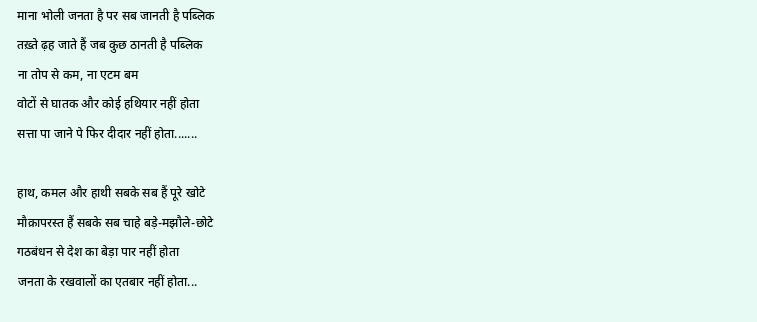माना भोली जनता है पर सब जानती है पब्लिक
तख़्ते ढ़ह जाते हैं जब कुछ ठानती है पब्लिक
ना तोप से कम, ना एटम बम
वोटों से घातक और कोई हथियार नहीं होता
सत्ता पा जाने पे फिर दीदार नहीं होता.......

हाथ, कमल और हाथी सबके सब हैं पूरे खोटे
मौक़ापरस्त हैं सबके सब चाहे बड़े-मझौले-छोटे
गठबंधन से देश का बेड़ा पार नहीं होता
जनता के रखवालों का एतबार नहीं होता...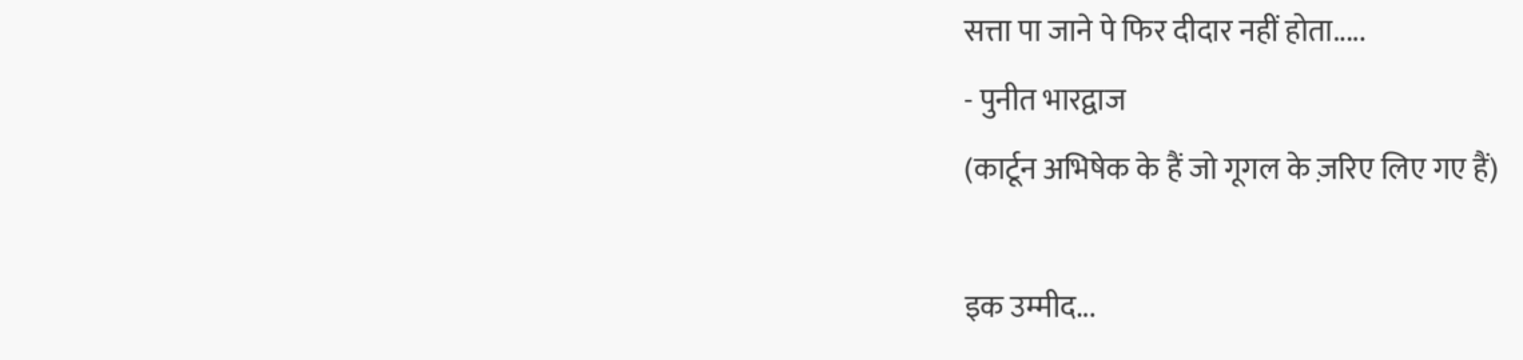सत्ता पा जाने पे फिर दीदार नहीं होता.....
- पुनीत भारद्वाज
(कार्टून अभिषेक के हैं जो गूगल के ज़रिए लिए गए हैं)

इक उम्मीद...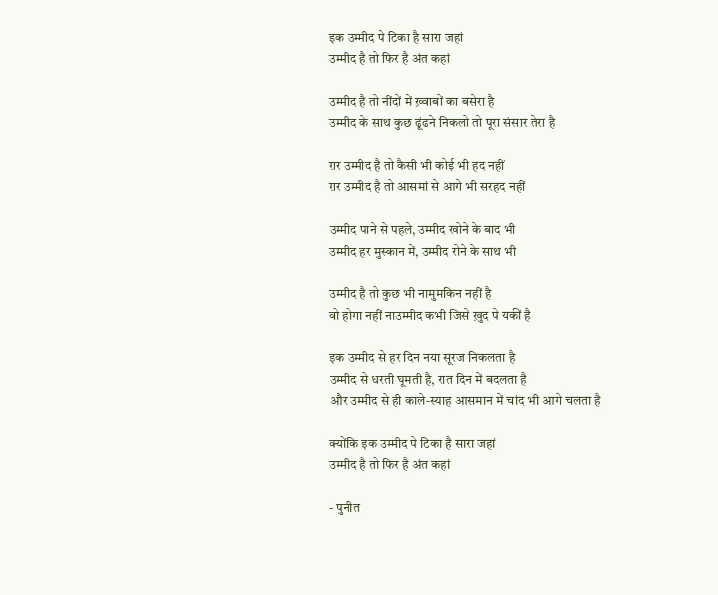इक उम्मीद पे टिका है सारा जहां
उम्मीद है तो फिर है अंत कहां

उम्मीद है तो नींदों में ख़्वाबों का बसेरा है
उम्मीद के साथ कुछ ढूंढने निकलो तो पूरा संसार तेरा है

ग़र उम्मीद है तो कैसी भी कोई भी हद नहीं
ग़र उम्मीद है तो आसमां से आगे भी सरहद नहीं

उम्मीद पाने से पहले, उम्मीद खोने के बाद भी
उम्मीद हर मुस्कान में, उम्मीद रोने के साथ भी

उम्मीद है तो कुछ भी नामुमकिन नहीं है
वो होगा नहीं नाउम्मीद कभी जिसे ख़ुद पे यकीं है

इक उम्मीद से हर दिन नया सूरज निकलता है
उम्मीद से धरती घूमती है, रात दिन में बदलता है
और उम्मीद से ही काले-स्याह आसमान में चांद भी आगे चलता है

क्योंकि इक उम्मीद पे टिका है सारा जहां
उम्मीद है तो फिर है अंत कहां

- पुनीत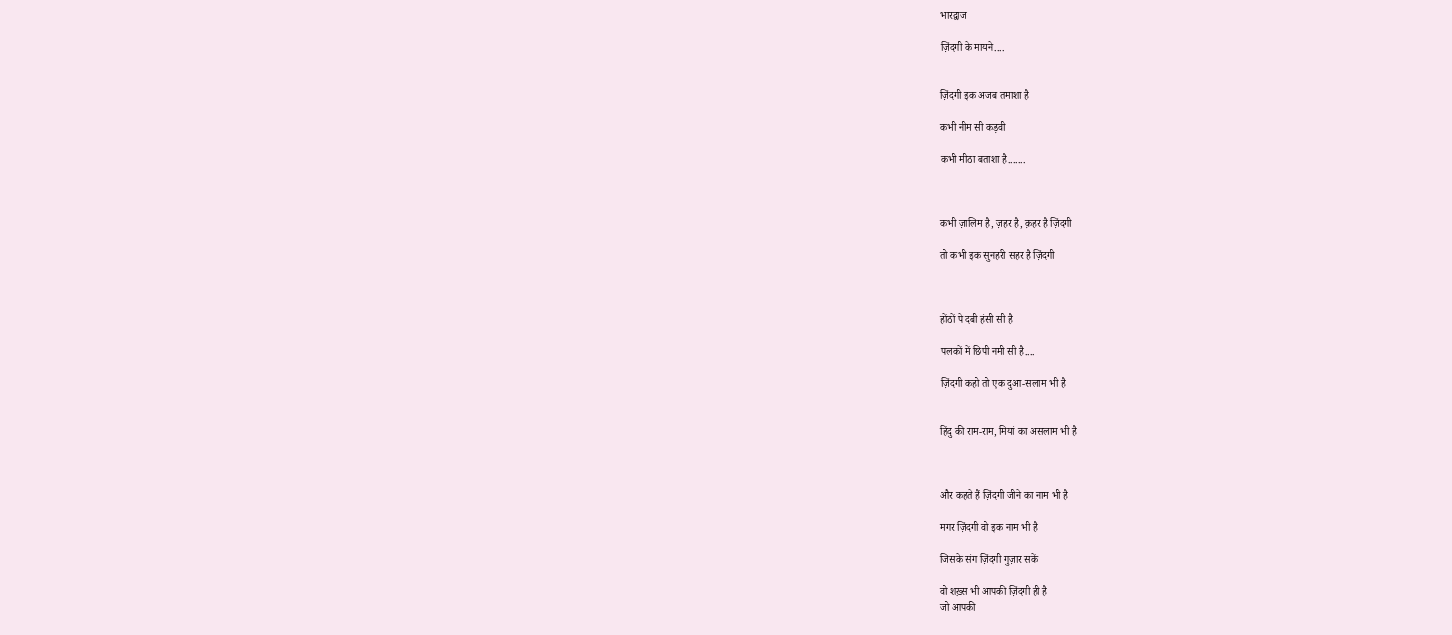भारद्वाज

ज़िंदगी के मायने....


ज़िंदगी इक अजब तमाशा है

कभी नीम सी कड़वी

कभी मीठा बताशा है.......



कभी ज़ालिम है, ज़हर है, क़हर है ज़िंदगी

तो कभी इक सुनहरी सहर है ज़िंदगी



होंठों पे दबी हंसी सी है

पलकों में छिपी नमी सी है....

ज़िंदगी कहो तो एक दुआ-सलाम भी है


हिंदु की राम-राम, मियां का असलाम भी है



और कहते हैं ज़िंदगी जीने का नाम भी है

मगर ज़िंदगी वो इक नाम भी है

जिसके संग ज़िंदगी गुज़ार सकें

वो शख़्स भी आपकी ज़िंदगी ही है
जो आपकी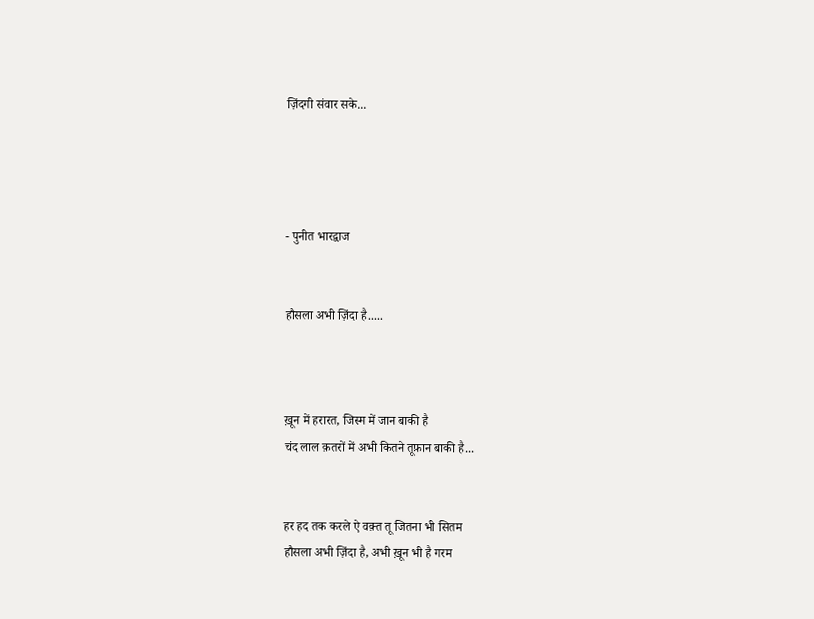ज़िंदगी संवार सके...




- पुनीत भारद्वाज


हौसला अभी ज़िंदा है.....



ख़ून में हरारत, जिस्म में जान बाकी है
चंद लाल क़तरों में अभी कितने तूफ़ान बाकी है...


हर हद तक करले ऐ वक़्त तू जितना भी सितम
हौसला अभी ज़िंदा है, अभी ख़ून भी है गरम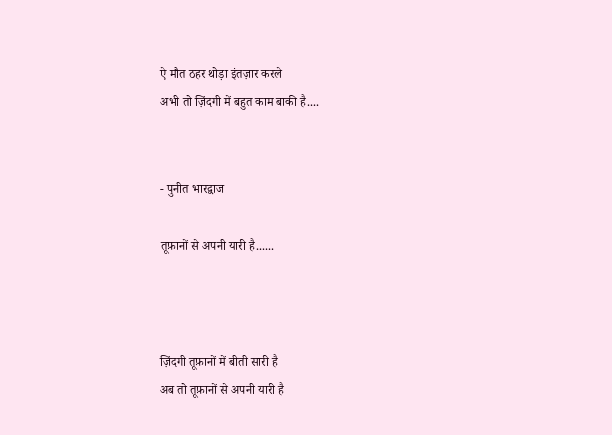ऐ मौत ठहर थोड़ा इंतज़ार करले
अभी तो ज़िंदगी में बहुत काम बाकी है....


- पुनीत भारद्वाज

तूफ़ानों से अपनी यारी है......



ज़िंदगी तूफ़ानों में बीती सारी है
अब तो तूफ़ानों से अपनी यारी है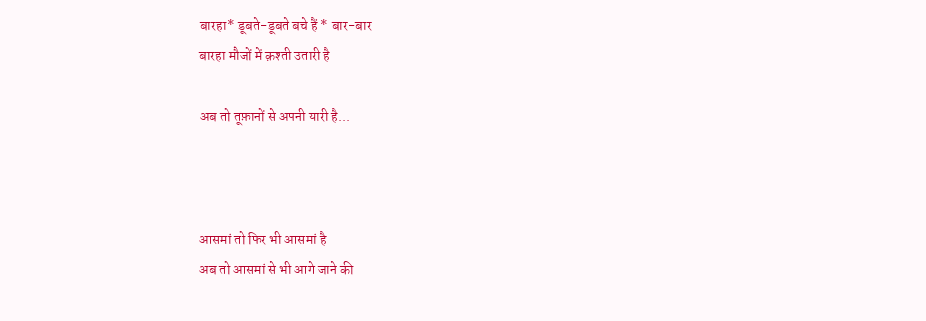बारहा* डूबते-डूबते बचे हैं * बार-बार
बारहा मौजों में क़श्ती उतारी है

अब तो तूफ़ानों से अपनी यारी है...



आसमां तो फिर भी आसमां है
अब तो आसमां से भी आगे जाने की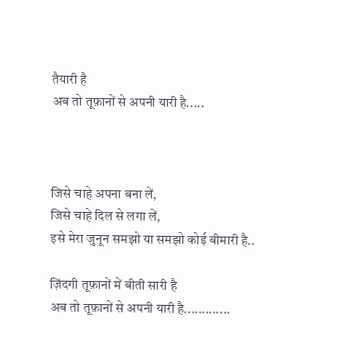तैयारी है
अब तो तूफ़ानों से अपनी यारी है.....



जिसे चाहे अपना बना लें,
जिसे चाहे दिल से लगा लें,
इसे मेरा जुनून समझो या समझो कोई बीमारी है..

ज़िंदगी तूफ़ानों में बीती सारी है
अब तो तूफ़ानों से अपनी यारी है.............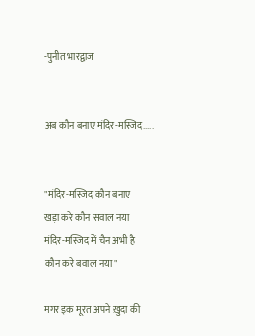-पुनीत भारद्वाज


अब कौन बनाए मंदिर-मस्जिद.....


"मंदिर-मस्जिद कौन बनाए
खड़ा करे कौन सवाल नया
मंदिर-मस्जिद में चैन अभी है
कौन करे बवाल नया"

मगर इक मूरत अपने ख़ुदा की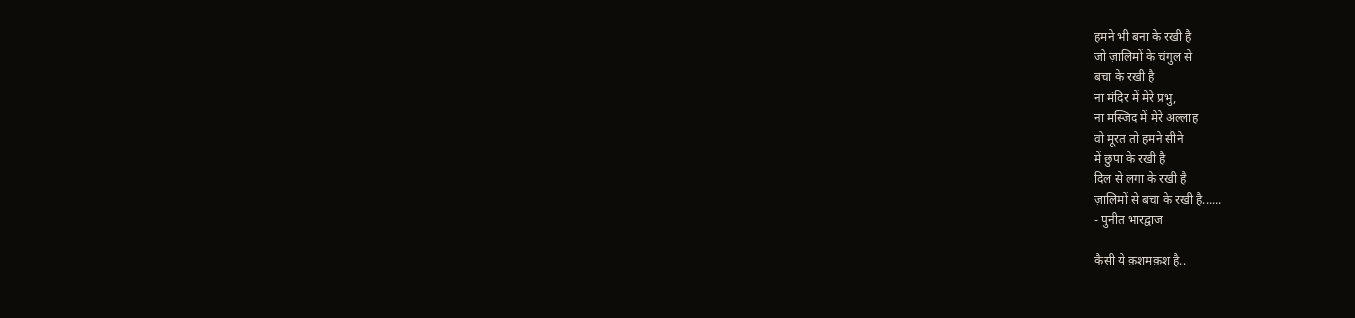हमने भी बना के रखी है
जो ज़ालिमों के चंगुल से
बचा के रखी है
ना मंदिर में मेरे प्रभु,
ना मस्जिद में मेरे अल्लाह
वो मूरत तो हमने सीने
में छुपा के रखी है
दिल से लगा के रखी है
ज़ालिमों से बचा के रखी है......
- पुनीत भारद्वाज

कैसी ये क़शमक़श है..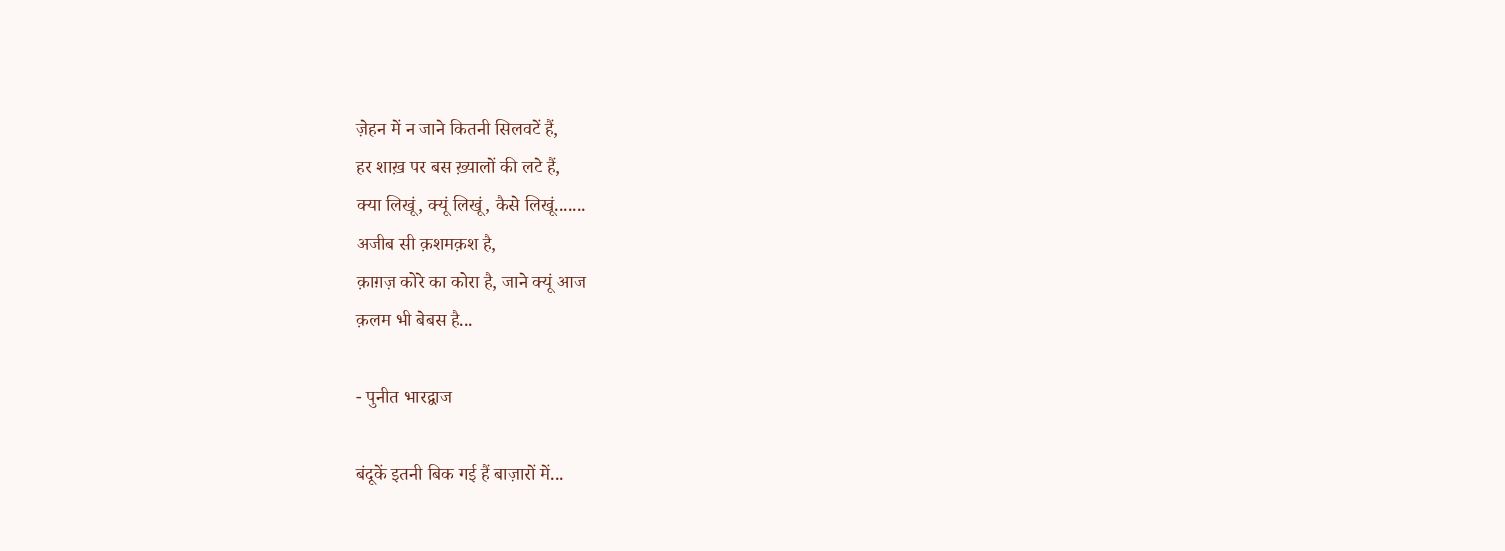ज़ेहन में न जाने कितनी सिलवटें हैं,
हर शाख़ पर बस ख़्यालों की लटे हैं,
क्या लिखूं, क्यूं लिखूं, कैसे लिखूं.......
अजीब सी क़शमक़श है,
क़ाग़ज़ कोरे का कोरा है, जाने क्यूं आज
क़लम भी बेबस है...

- पुनीत भारद्वाज

बंदूकें इतनी बिक गई हैं बाज़ारों में...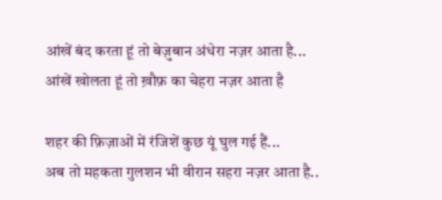आंखें बंद करता हूं तो बेज़ुबान अंधेरा नज़र आता है...
आंखें खोलता हूं तो ख़ौफ़ का चेहरा नज़र आता है

शहर की फ़िज़ाओं में रंजिशें कुछ यूं घुल गई हैं...
अब तो महकता गुलशन भी वीरान सहरा नज़र आता है..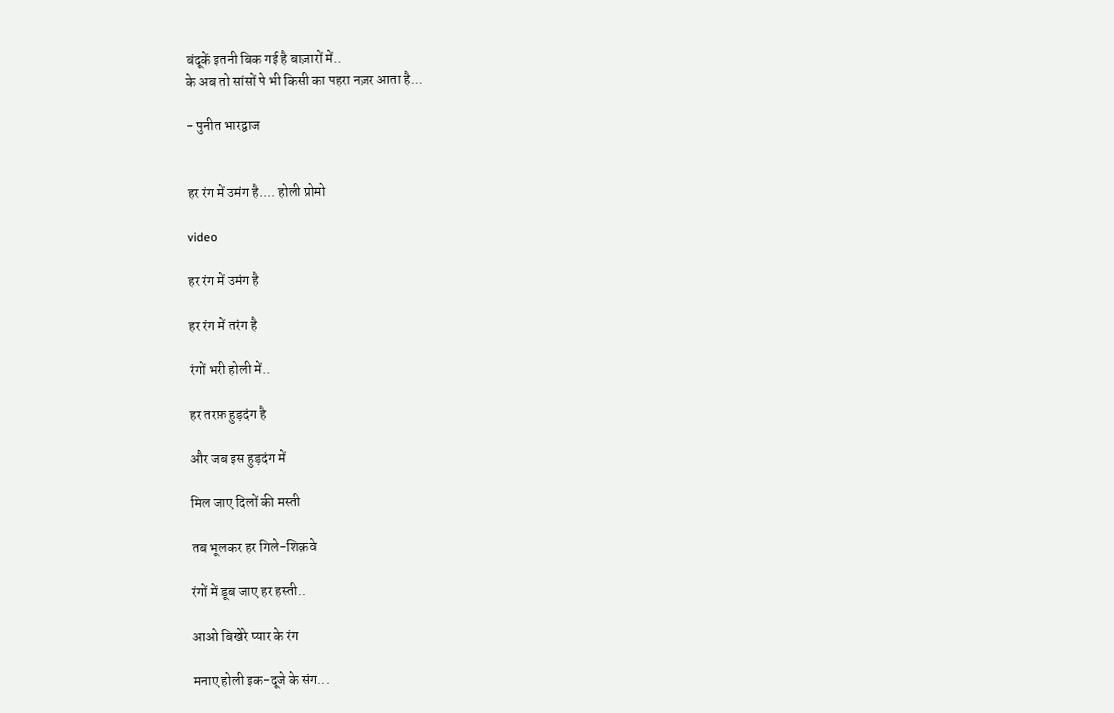बंदूकें इतनी बिक गई है बाज़ारों में..
के अब तो सांसों पे भी किसी का पहरा नज़र आता है...

- पुनीत भारद्वाज


हर रंग में उमंग है.... होली प्रोमो

video

हर रंग में उमंग है

हर रंग में तरंग है

रंगों भरी होली में..

हर तरफ़ हुड़दंग है

और जब इस हुड़दंग में

मिल जाए दिलों की मस्ती

तब भूलकर हर गिले-शिक़वे

रंगों में डूब जाए हर हस्ती..

आओ बिखेरे प्यार के रंग

मनाए होली इक-दूजे के संग...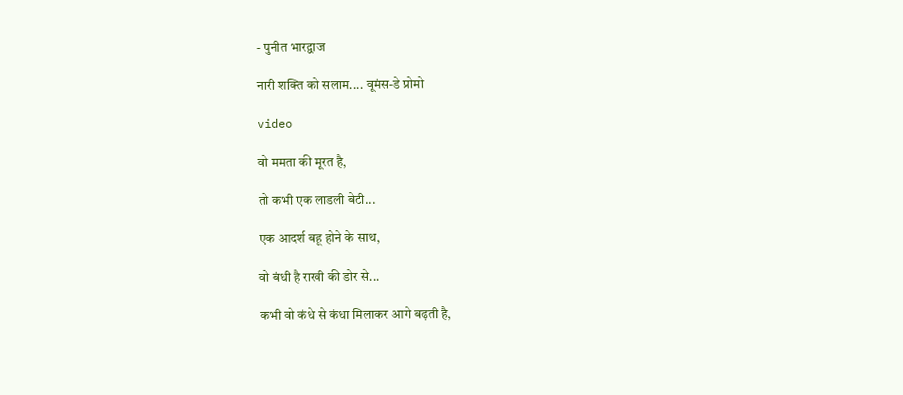- पुनीत भारद्वाज

नारी शक्ति को सलाम.... वूमंस-डे प्रोमो

video

वो ममता की मूरत है,

तो कभी एक लाडली बेटी...

एक आदर्श बहू होने के साथ,

वो बंधी है राखी की डोर से...

कभी वो कंधे से कंधा मिलाकर आगे बढ़ती है,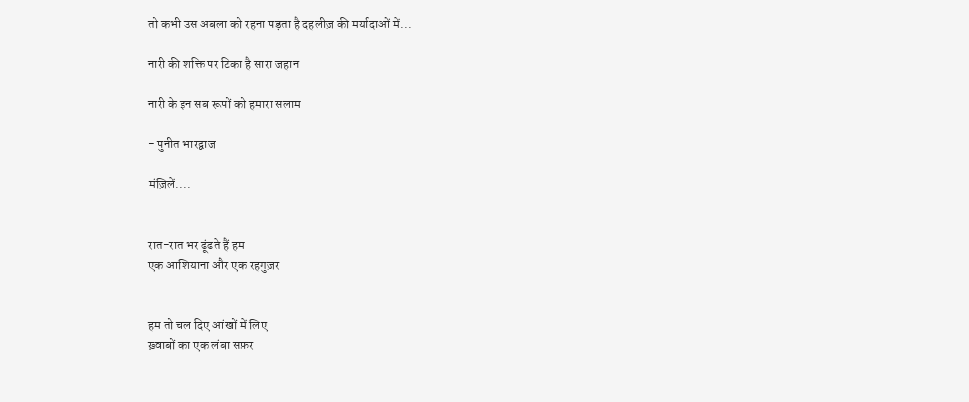तो कभी उस अबला को रहना पड़ता है दहलीज़ की मर्यादाओं में...

नारी की शक्ति पर टिका है सारा जहान

नारी के इन सब रूपों को हमारा सलाम

- पुनीत भारद्वाज

मंज़िलें....


रात-रात भर ढूंढते हैं हम
एक आशियाना और एक रहगुज़र


हम तो चल दिए आंखों में लिए
ख़्वाबों का एक लंबा सफ़र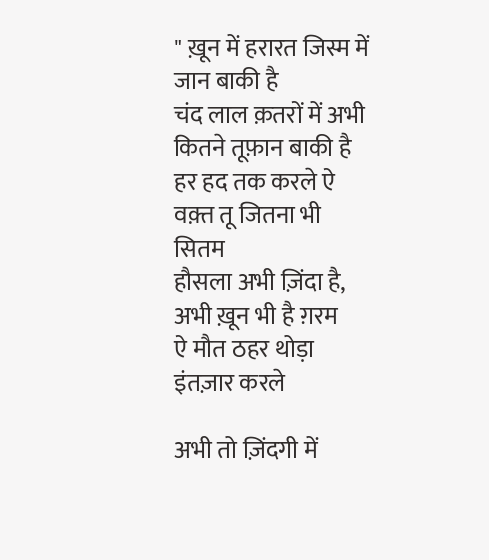" ख़ून में हरारत जिस्म में जान बाकी है
चंद लाल क़तरों में अभी कितने तूफ़ान बाकी है
हर हद तक करले ऐ वक़्त तू जितना भी सितम
हौसला अभी ज़िंदा है, अभी ख़ून भी है ग़रम
ऐ मौत ठहर थोड़ा इंतज़ार करले

अभी तो ज़िंदगी में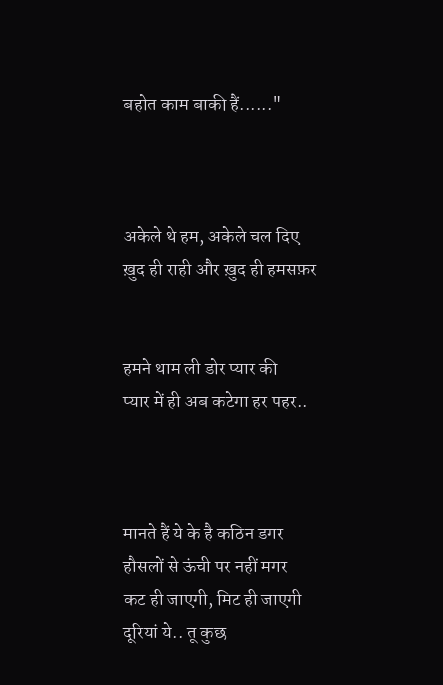बहोत काम बाकी हैं......"



अकेले थे हम, अकेले चल दिए
ख़ुद ही राही और ख़ुद ही हमसफ़र


हमने थाम ली डोर प्यार की
प्यार में ही अब कटेगा हर पहर..



मानते हैं ये के है कठिन डगर
हौसलों से ऊंची पर नहीं मगर
कट ही जाएगी, मिट ही जाएगी
दूरियां ये.. तू कुछ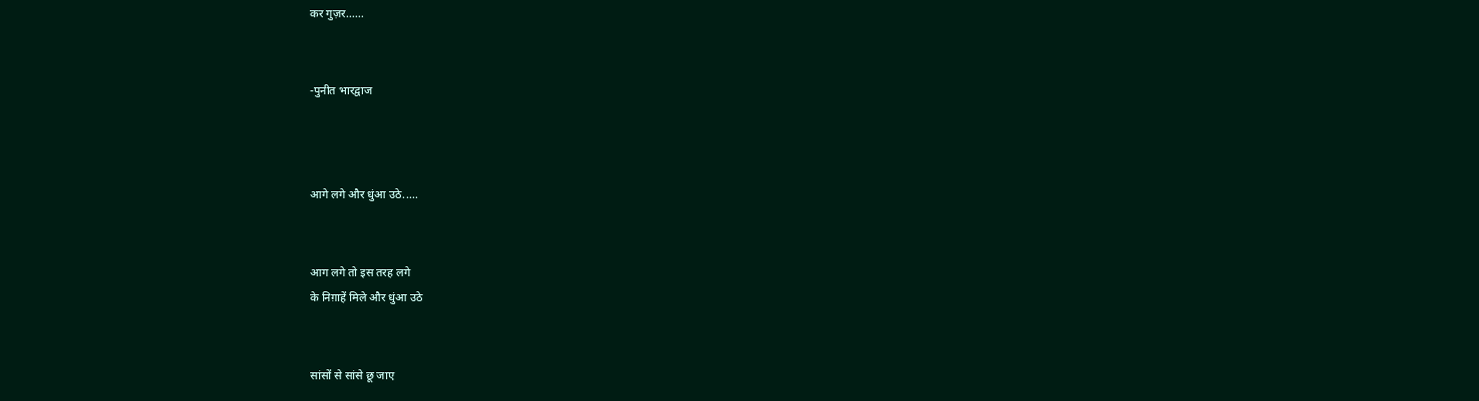कर गुज़र......


-पुनीत भारद्वाज



आगे लगे और धुंआ उठे.....


आग लगे तो इस तरह लगे
के निग़ाहें मिले और धुंआ उठे


सांसों से सांसे छू जाए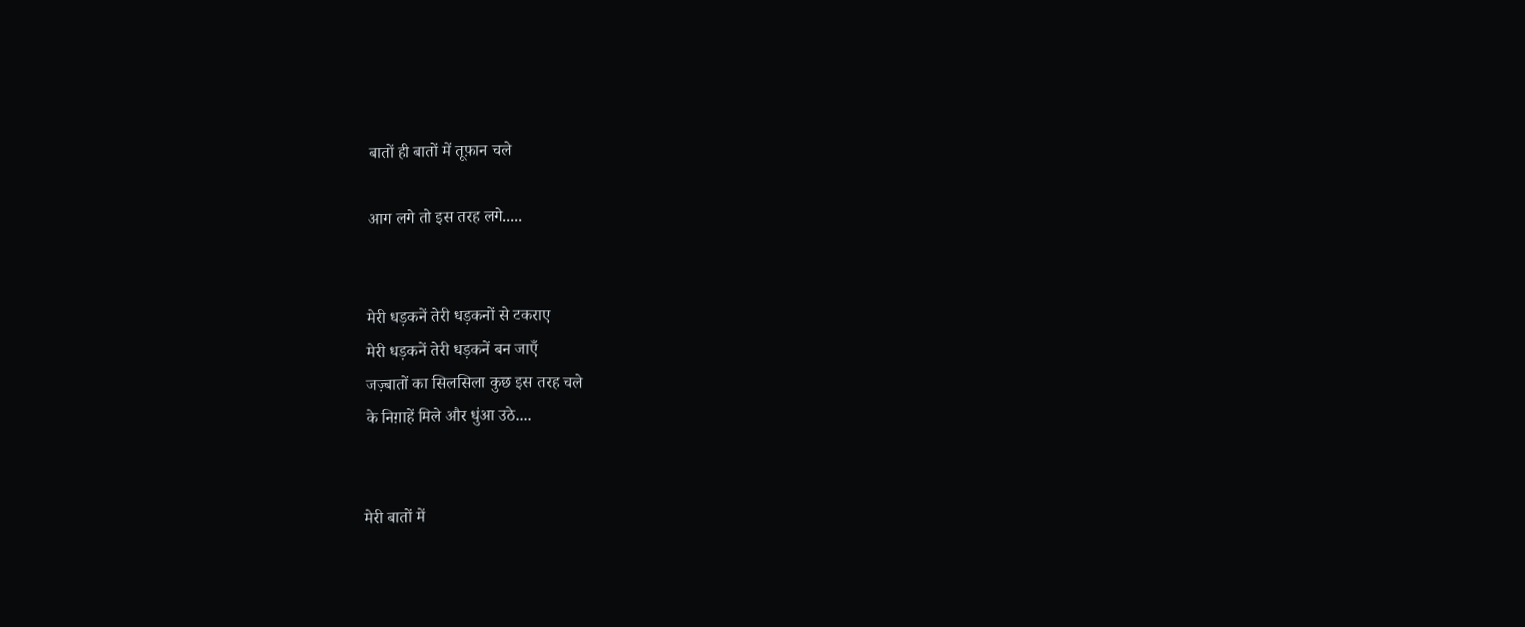बातों ही बातों में तूफ़ान चले

आग लगे तो इस तरह लगे.....


मेरी धड़कनें तेरी धड़कनों से टकराए
मेरी धड़कनें तेरी धड़कनें बन जाएँ
जज़्बातों का सिलसिला कुछ इस तरह चले
के निग़ाहें मिले और धुंआ उठे....


मेरी बातों में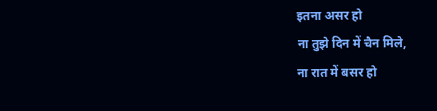इतना असर हो
ना तुझे दिन में चैन मिले,
ना रात में बसर हो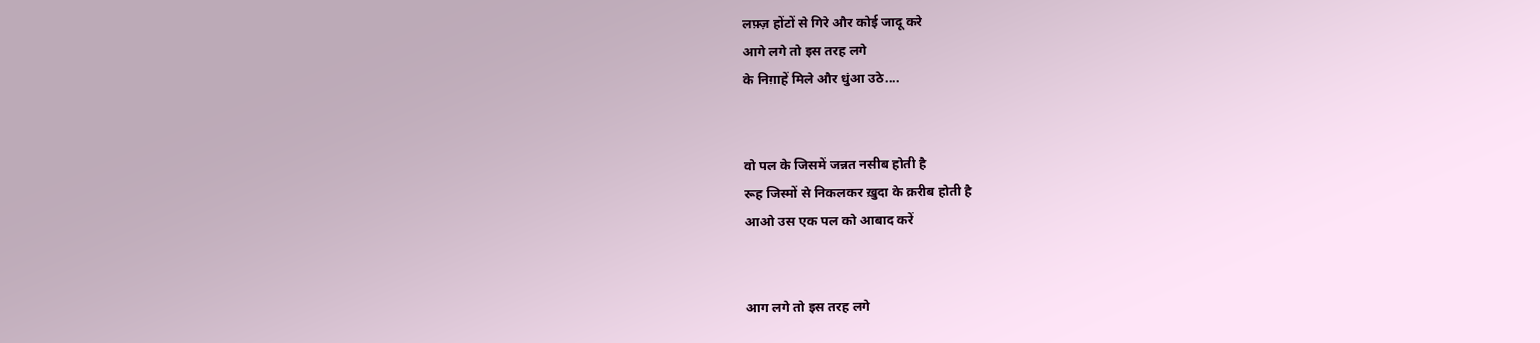लफ़्ज़ होंटों से गिरे और कोई जादू करे
आगे लगे तो इस तरह लगे
के निग़ाहें मिले और धुंआ उठे....


वो पल के जिसमें जन्नत नसीब होती है
रूह जिस्मों से निकलकर ख़ुदा के क़रीब होती है
आओ उस एक पल को आबाद करें


आग लगे तो इस तरह लगे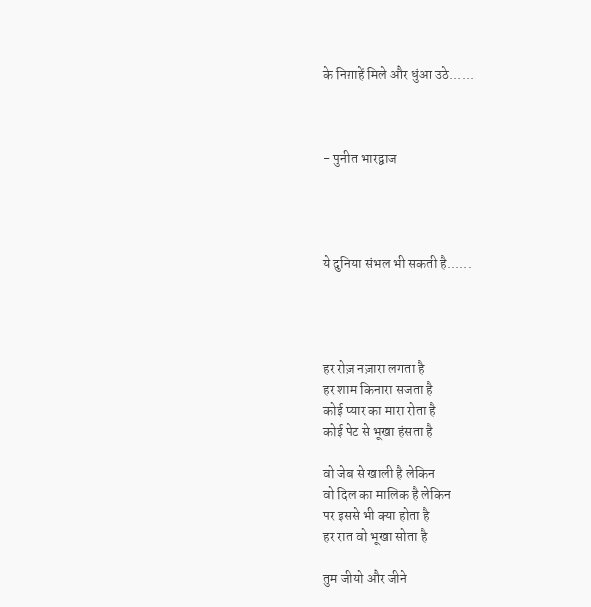के निग़ाहें मिले और धुंआ उठे......



- पुनीत भारद्वाज




ये दुनिया संभल भी सकती है......




हर रोज़ नज़ारा लगता है
हर शाम किनारा सजता है
कोई प्यार का मारा रोता है
कोई पेट से भूखा हंसता है

वो जेब से खाली है लेकिन
वो दिल का मालिक है लेकिन
पर इससे भी क्या होता है
हर रात वो भूखा सोता है

तुम जीयो और जीने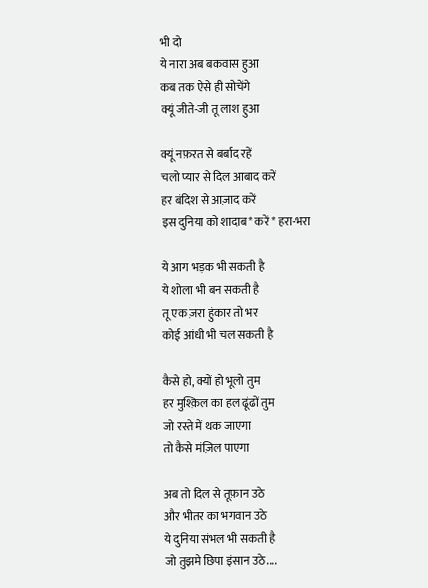भी दो
ये नारा अब बकवास हुआ
कब तक ऐसे ही सोचेंगे
क्यूं जीते-जी तू लाश हुआ

क्यूं नफ़रत से बर्बाद रहें
चलो प्यार से दिल आबाद करें
हर बंदिश से आज़ाद करें
इस दुनिया को शादाब* करें * हरा-भरा

ये आग भड़क भी सकती है
ये शोला भी बन सकती है
तू एक ज़रा हुंकार तो भर
कोई आंधी भी चल सकती है

कैसे हो, क्यों हो भूलो तुम
हर मुश्क़िल का हल ढूंढों तुम
जो रस्ते में थक जाएगा
तो कैसे मंज़िल पाएगा

अब तो दिल से तूफ़ान उठे
और भीतर का भगवान उठे
ये दुनिया संभल भी सकती है
जो तुझमे छिपा इंसान उठे....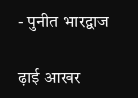- पुनीत भारद्वाज

ढ़ाई आखर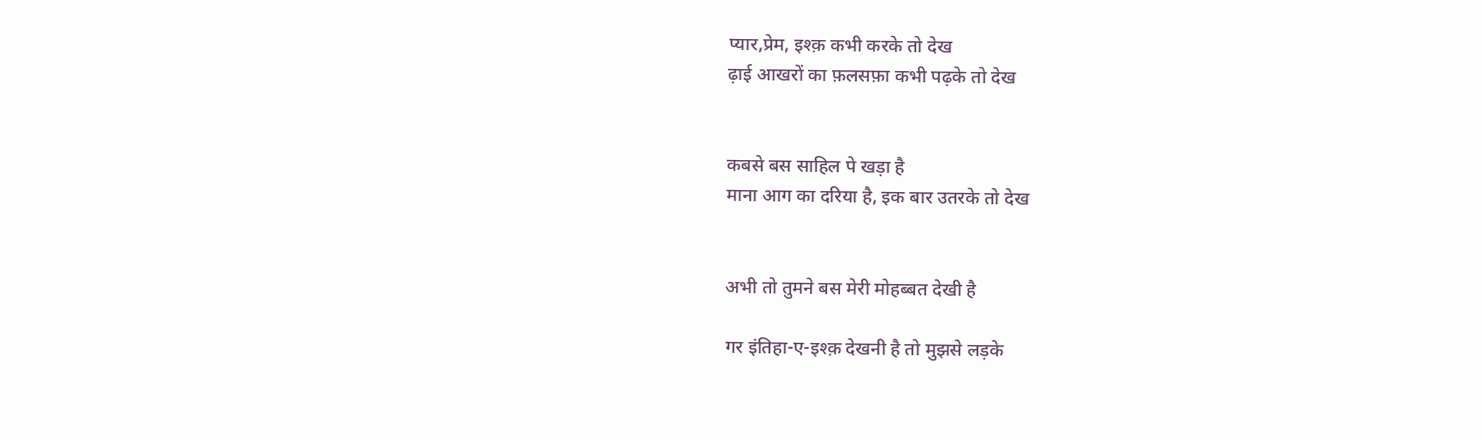प्यार,प्रेम, इश्क़ कभी करके तो देख
ढ़ाई आखरों का फ़लसफ़ा कभी पढ़के तो देख


कबसे बस साहिल पे खड़ा है
माना आग का दरिया है, इक बार उतरके तो देख


अभी तो तुमने बस मेरी मोहब्बत देखी है

गर इंतिहा-ए-इश्क़ देखनी है तो मुझसे लड़के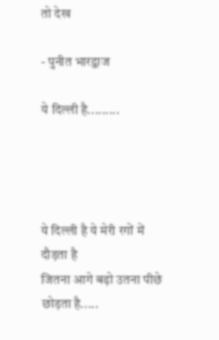तो देख

- पुनीत भारद्वाज

ये दिल्ली है.........




ये दिल्ली है ये मेरी रगों में दौड़ता है
जितना आगे बढ़ो उतना पीछे छोड़ता है.....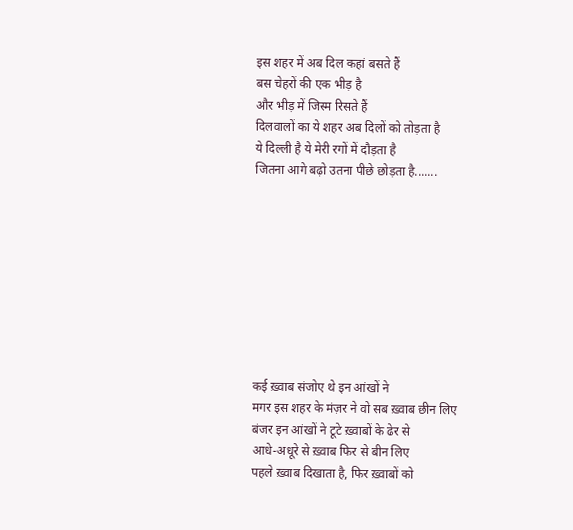इस शहर में अब दिल कहां बसते हैं
बस चेहरों की एक भीड़ है
और भीड़ में जिस्म रिसते हैं
दिलवालों का ये शहर अब दिलों को तोड़ता है
ये दिल्ली है ये मेरी रगों में दौड़ता है
जितना आगे बढ़ो उतना पीछे छोड़ता है.......









कई ख़्वाब संजोए थे इन आंखों ने
मगर इस शहर के मंज़र ने वो सब ख़्वाब छीन लिए
बंजर इन आंखों ने टूटे ख़्वाबों के ढेर से
आधे-अधूरे से ख़्वाब फिर से बीन लिए
पहले ख़्वाब दिखाता है, फिर ख़्वाबों को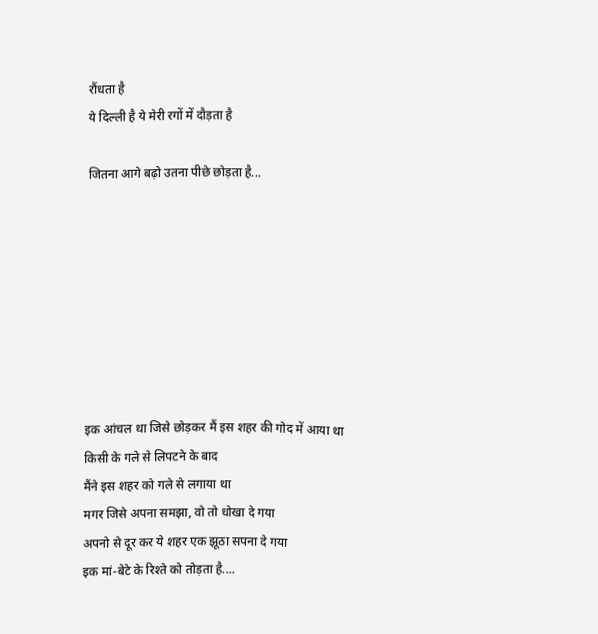रौंधता है
ये दिल्ली है ये मेरी रगों में दौड़ता है

जितना आगे बढ़ो उतना पीछे छोड़ता है...








इक आंचल था जिसे छोड़कर मैं इस शहर की गोद में आया था
किसी के गले से लिपटने के बाद
मैंने इस शहर को गले से लगाया था
मगर जिसे अपना समझा, वो तो धोखा दे गया
अपनो से दूर कर ये शहर एक झूठा सपना दे गया
इक मां-बेटे के रिश्ते को तोड़ता है....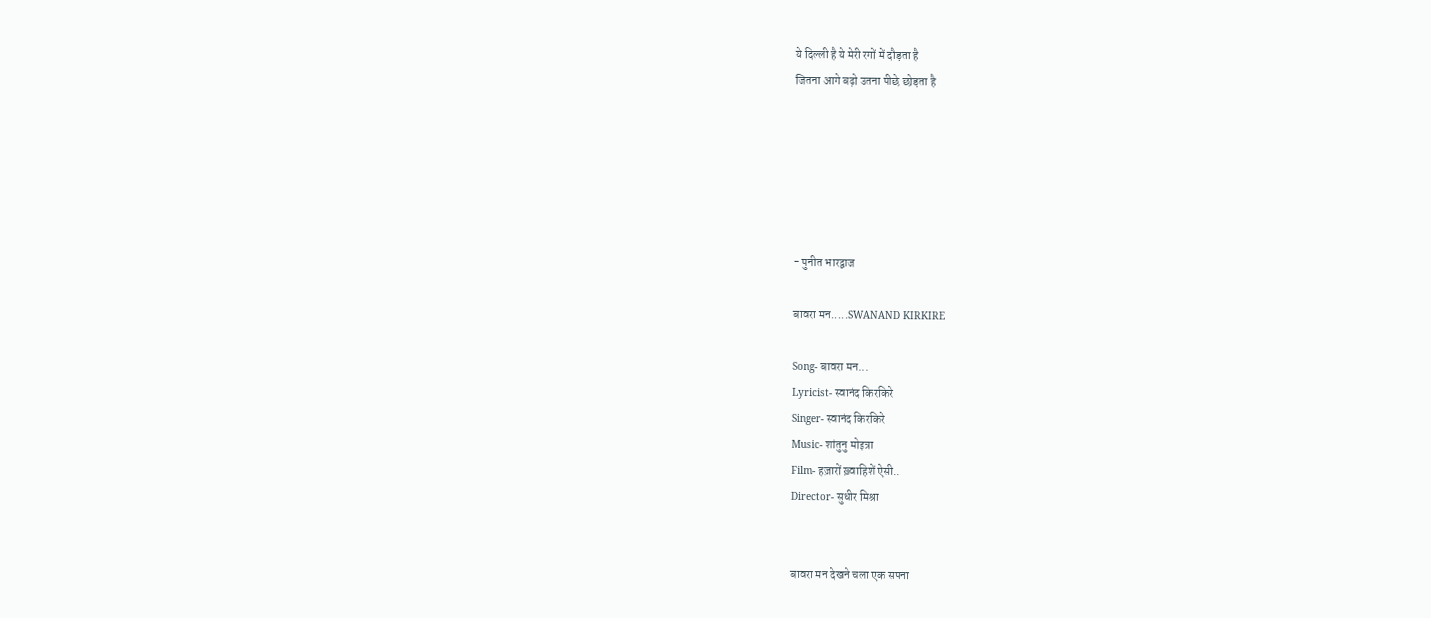ये दिल्ली है ये मेरी रगों में दौड़ता है
जितना आगे बढ़ो उतना पीछे छोड़ता है






- पुनीत भारद्वाज

बावरा मन.....SWANAND KIRKIRE

Song- बावरा मन...
Lyricist- स्वानंद किरकिरे
Singer- स्वानंद किरकिरे
Music- शांतुनु मोइत्रा
Film- हज़ारों ख़्वाहिशें ऐसी..
Director- सुधीर मिश्रा


बावरा मन देखने चला एक सपना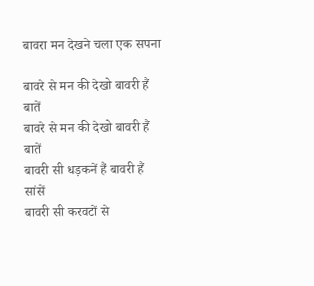बावरा मन देखने चला एक सपना

बावरे से मन की देखो बावरी हैं बातें
बावरे से मन की देखो बावरी हैं बातें
बावरी सी धड़कनें हैं बावरी हैं सांसें
बावरी सी करवटों से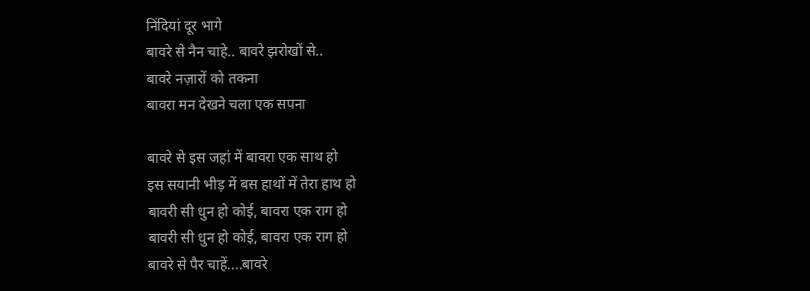निंदियां दूर भागे
बावरे से नैन चाहे.. बावरे झरोखों से..
बावरे नज़ारों को तकना
बावरा मन देखने चला एक सपना

बावरे से इस जहां में बावरा एक साथ हो
इस सयानी भीड़ में बस हाथों में तेरा हाथ हो
बावरी सी धुन हो कोई, बावरा एक राग हो
बावरी सी धुन हो कोई, बावरा एक राग हो
बावरे से पैर चाहें....बावरे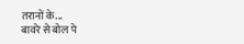तरानों के...
बावरे से बोल पे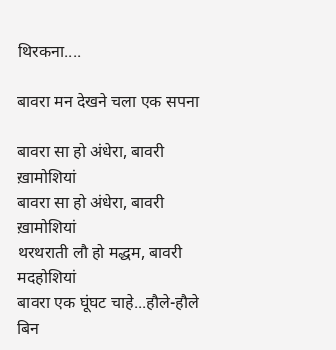थिरकना....

बावरा मन देखने चला एक सपना

बावरा सा हो अंधेरा, बावरी ख़ामोशियां
बावरा सा हो अंधेरा, बावरी ख़ामोशियां
थरथराती लौ हो मद्धम, बावरी मदहोशियां
बावरा एक घूंघट चाहे...हौले-हौले बिन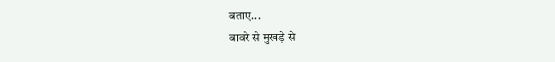बताए...
बावरे से मुखड़े से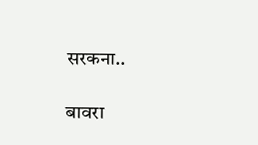सरकना..

बावरा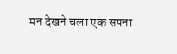मन देखने चला एक सपना